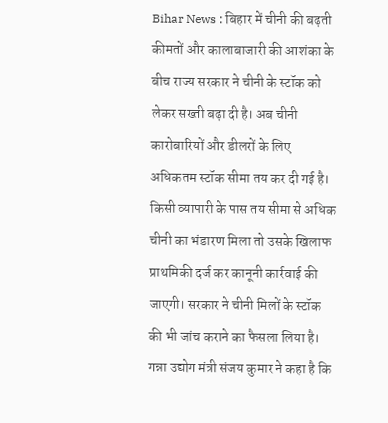Bihar News : बिहार में चीनी की बढ़ती कीमतों और कालाबाजारी की आशंका के बीच राज्य सरकार ने चीनी के स्टॉक को लेकर सख्ती बढ़ा दी है। अब चीनी कारोबारियों और डीलरों के लिए अधिकतम स्टॉक सीमा तय कर दी गई है। किसी व्यापारी के पास तय सीमा से अधिक चीनी का भंडारण मिला तो उसके खिलाफ प्राथमिकी दर्ज कर कानूनी कार्रवाई की जाएगी। सरकार ने चीनी मिलों के स्टॉक की भी जांच कराने का फैसला लिया है।
गन्ना उद्योग मंत्री संजय कुमार ने कहा है कि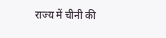राज्य में चीनी की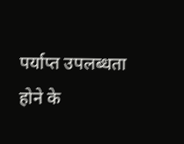पर्याप्त उपलब्धता होने के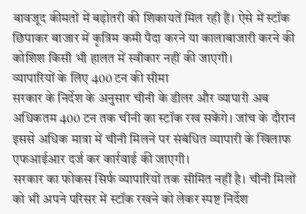बावजूद कीमतों में बढ़ोतरी की शिकायतें मिल रही हैं। ऐसे में स्टॉक छिपाकर बाजार में कृत्रिम कमी पैदा करने या कालाबाजारी करने की कोशिश किसी भी हालत में स्वीकार नहीं की जाएगी।
व्यापारियों के लिए 400 टन की सीमा
सरकार के निर्देश के अनुसार चीनी के डीलर और व्यापारी अब अधिकतम 400 टन तक चीनी का स्टॉक रख सकेंगे। जांच के दौरान इससे अधिक मात्रा में चीनी मिलने पर संबंधित व्यापारी के खिलाफ एफआईआर दर्ज कर कार्रवाई की जाएगी।
सरकार का फोकस सिर्फ व्यापारियों तक सीमित नहीं है। चीनी मिलों को भी अपने परिसर में स्टॉक रखने को लेकर स्पष्ट निर्देश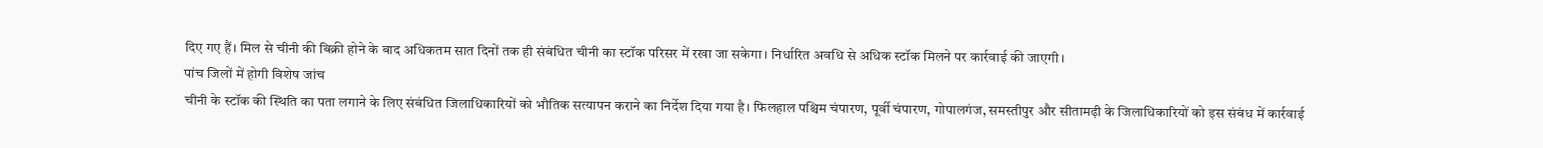दिए गए हैं। मिल से चीनी की बिक्री होने के बाद अधिकतम सात दिनों तक ही संबंधित चीनी का स्टॉक परिसर में रखा जा सकेगा। निर्धारित अवधि से अधिक स्टॉक मिलने पर कार्रवाई की जाएगी।
पांच जिलों में होगी विशेष जांच
चीनी के स्टॉक की स्थिति का पता लगाने के लिए संबंधित जिलाधिकारियों को भौतिक सत्यापन कराने का निर्देश दिया गया है। फिलहाल पश्चिम चंपारण, पूर्वी चंपारण, गोपालगंज, समस्तीपुर और सीतामढ़ी के जिलाधिकारियों को इस संबंध में कार्रवाई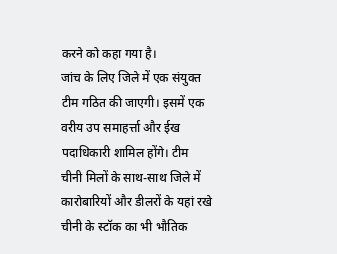करने को कहा गया है।
जांच के लिए जिले में एक संयुक्त टीम गठित की जाएगी। इसमें एक वरीय उप समाहर्त्ता और ईख पदाधिकारी शामिल होंगे। टीम चीनी मिलों के साथ-साथ जिले में कारोबारियों और डीलरों के यहां रखे चीनी के स्टॉक का भी भौतिक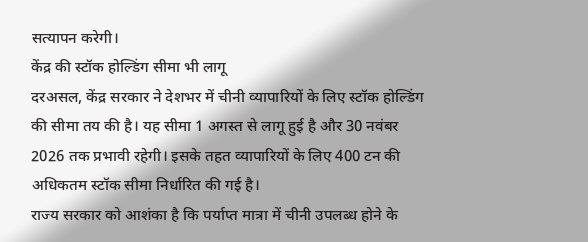सत्यापन करेगी।
केंद्र की स्टॉक होल्डिंग सीमा भी लागू
दरअसल, केंद्र सरकार ने देशभर में चीनी व्यापारियों के लिए स्टॉक होल्डिंग की सीमा तय की है। यह सीमा 1 अगस्त से लागू हुई है और 30 नवंबर 2026 तक प्रभावी रहेगी। इसके तहत व्यापारियों के लिए 400 टन की अधिकतम स्टॉक सीमा निर्धारित की गई है।
राज्य सरकार को आशंका है कि पर्याप्त मात्रा में चीनी उपलब्ध होने के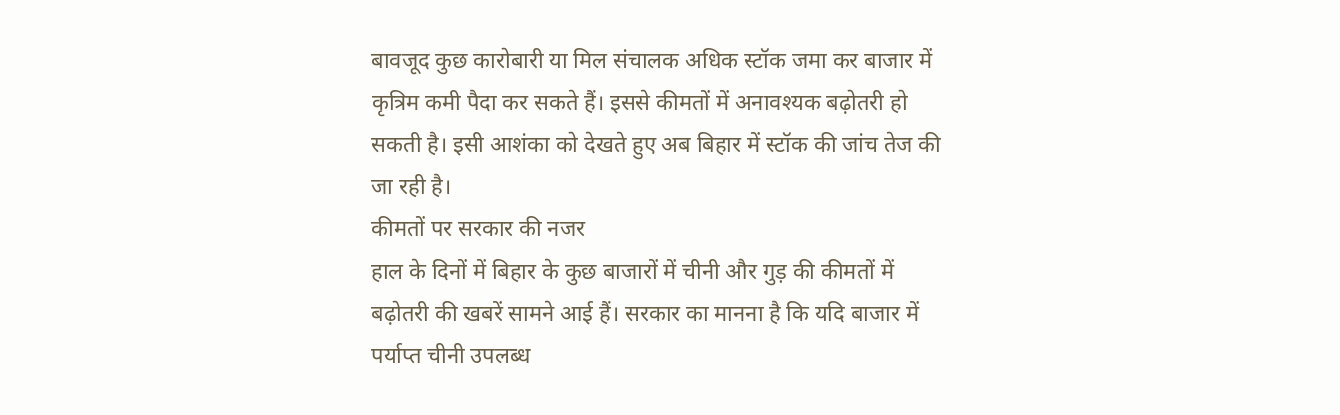बावजूद कुछ कारोबारी या मिल संचालक अधिक स्टॉक जमा कर बाजार में कृत्रिम कमी पैदा कर सकते हैं। इससे कीमतों में अनावश्यक बढ़ोतरी हो सकती है। इसी आशंका को देखते हुए अब बिहार में स्टॉक की जांच तेज की जा रही है।
कीमतों पर सरकार की नजर
हाल के दिनों में बिहार के कुछ बाजारों में चीनी और गुड़ की कीमतों में बढ़ोतरी की खबरें सामने आई हैं। सरकार का मानना है कि यदि बाजार में पर्याप्त चीनी उपलब्ध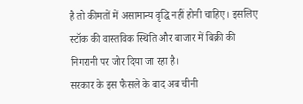है तो कीमतों में असामान्य वृद्धि नहीं होनी चाहिए। इसलिए स्टॉक की वास्तविक स्थिति और बाजार में बिक्री की निगरानी पर जोर दिया जा रहा है।
सरकार के इस फैसले के बाद अब चीनी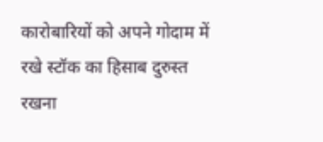कारोबारियों को अपने गोदाम में रखे स्टॉक का हिसाब दुरुस्त रखना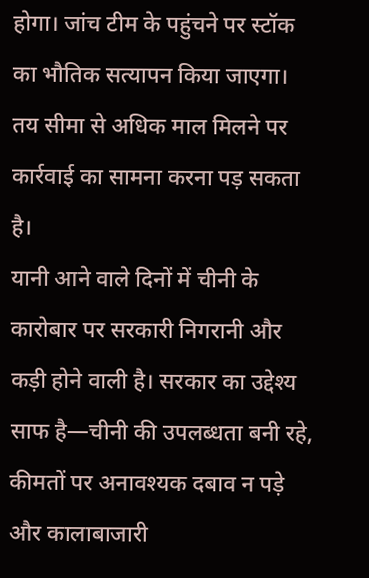होगा। जांच टीम के पहुंचने पर स्टॉक का भौतिक सत्यापन किया जाएगा। तय सीमा से अधिक माल मिलने पर कार्रवाई का सामना करना पड़ सकता है।
यानी आने वाले दिनों में चीनी के कारोबार पर सरकारी निगरानी और कड़ी होने वाली है। सरकार का उद्देश्य साफ है—चीनी की उपलब्धता बनी रहे, कीमतों पर अनावश्यक दबाव न पड़े और कालाबाजारी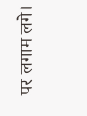पर लगाम लगे।